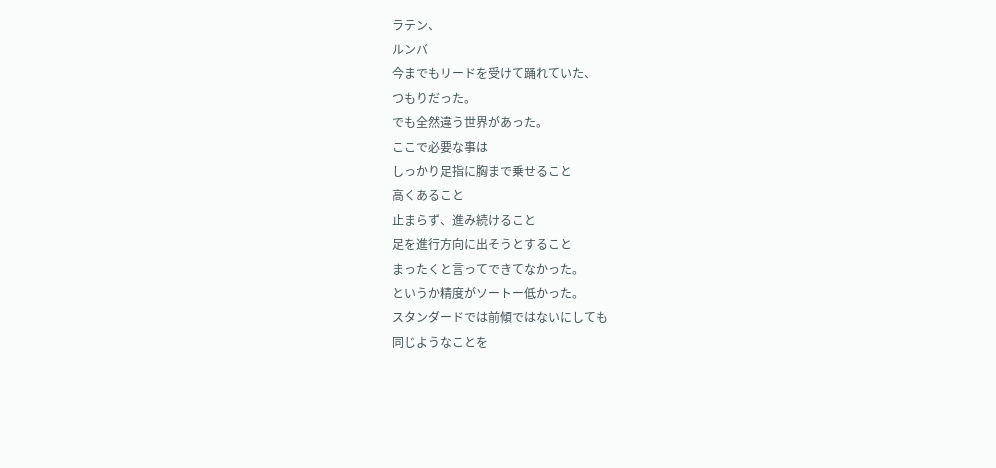ラテン、
ルンバ
今までもリードを受けて踊れていた、
つもりだった。
でも全然違う世界があった。
ここで必要な事は
しっかり足指に胸まで乗せること
高くあること
止まらず、進み続けること
足を進行方向に出そうとすること
まったくと言ってできてなかった。
というか精度がソートー低かった。
スタンダードでは前傾ではないにしても
同じようなことを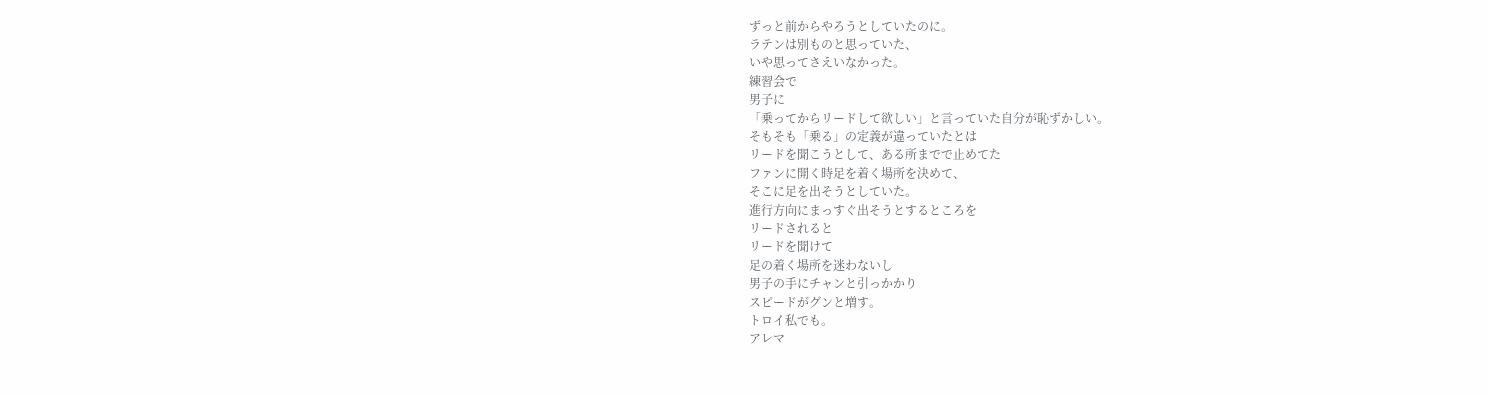ずっと前からやろうとしていたのに。
ラテンは別ものと思っていた、
いや思ってさえいなかった。
練習会で
男子に
「乗ってからリードして欲しい」と言っていた自分が恥ずかしい。
そもそも「乗る」の定義が違っていたとは
リードを聞こうとして、ある所までで止めてた
ファンに開く時足を着く場所を決めて、
そこに足を出そうとしていた。
進行方向にまっすぐ出そうとするところを
リードされると
リードを聞けて
足の着く場所を迷わないし
男子の手にチャンと引っかかり
スピードがグンと増す。
トロイ私でも。
アレマ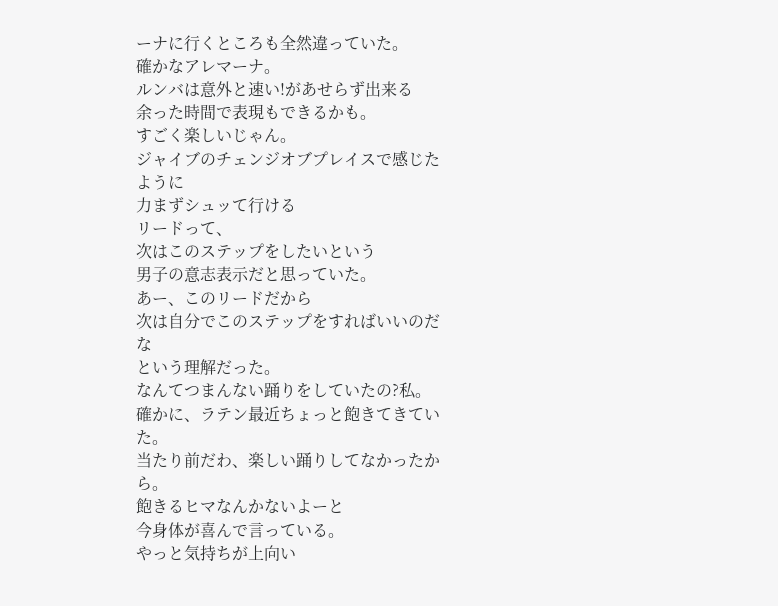ーナに行くところも全然違っていた。
確かなアレマーナ。
ルンバは意外と速い!があせらず出来る
余った時間で表現もできるかも。
すごく楽しいじゃん。
ジャイブのチェンジオブプレイスで感じたように
力まずシュッて行ける
リードって、
次はこのステップをしたいという
男子の意志表示だと思っていた。
あー、このリードだから
次は自分でこのステップをすればいいのだな
という理解だった。
なんてつまんない踊りをしていたの?私。
確かに、ラテン最近ちょっと飽きてきていた。
当たり前だわ、楽しい踊りしてなかったから。
飽きるヒマなんかないよーと
今身体が喜んで言っている。
やっと気持ちが上向い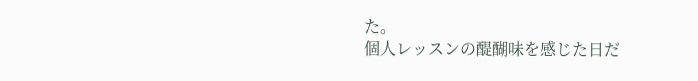た。
個人レッスンの醍醐味を感じた日だ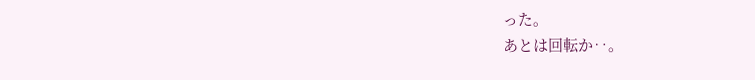った。
あとは回転か‥。